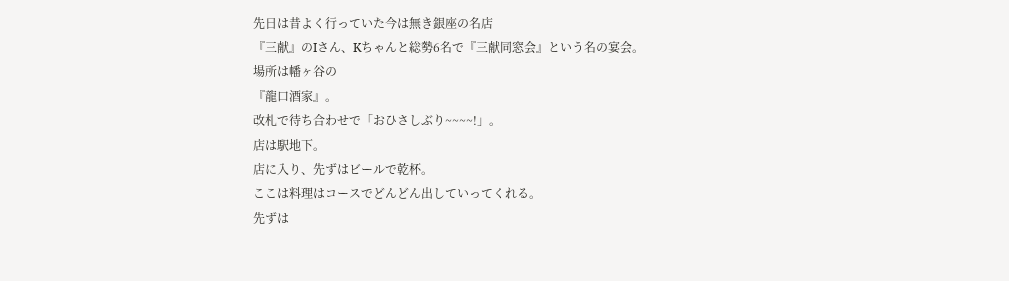先日は昔よく行っていた今は無き銀座の名店
『三献』のIさん、Kちゃんと総勢6名で『三献同窓会』という名の宴会。
場所は幡ヶ谷の
『龍口酒家』。
改札で待ち合わせで「おひさしぶり~~~~!」。
店は駅地下。
店に入り、先ずはビールで乾杯。
ここは料理はコースでどんどん出していってくれる。
先ずは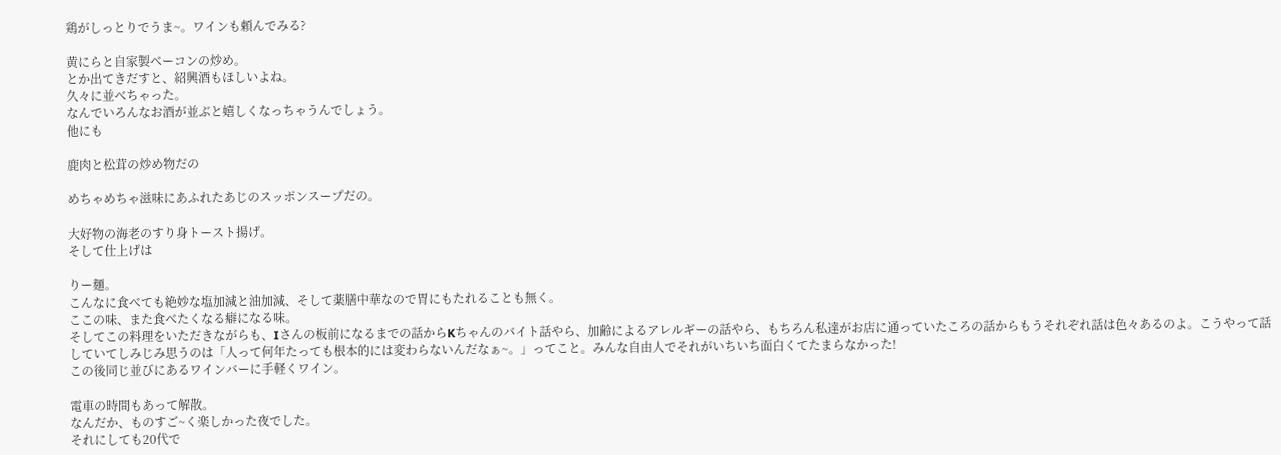鶏がしっとりでうま~。ワインも頼んでみる?

黄にらと自家製ベーコンの炒め。
とか出てきだすと、紹興酒もほしいよね。
久々に並べちゃった。
なんでいろんなお酒が並ぶと嬉しくなっちゃうんでしょう。
他にも

鹿肉と松茸の炒め物だの

めちゃめちゃ滋味にあふれたあじのスッポンスープだの。

大好物の海老のすり身トースト揚げ。
そして仕上げは

りー麺。
こんなに食べても絶妙な塩加減と油加減、そして薬膳中華なので胃にもたれることも無く。
ここの味、また食べたくなる癖になる味。
そしてこの料理をいただきながらも、Iさんの板前になるまでの話からKちゃんのバイト話やら、加齢によるアレルギーの話やら、もちろん私達がお店に通っていたころの話からもうそれぞれ話は色々あるのよ。こうやって話していてしみじみ思うのは「人って何年たっても根本的には変わらないんだなぁ~。」ってこと。みんな自由人でそれがいちいち面白くてたまらなかった!
この後同じ並びにあるワインバーに手軽くワイン。

電車の時間もあって解散。
なんだか、ものすご~く楽しかった夜でした。
それにしても20代で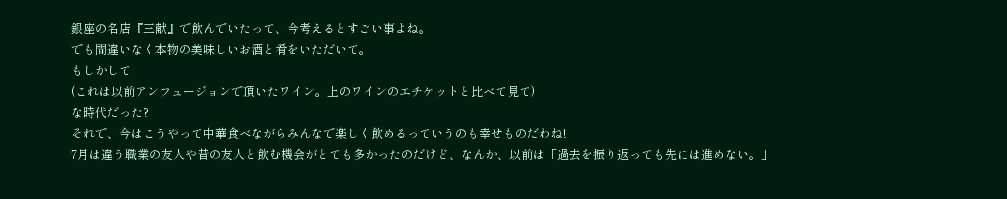銀座の名店『三献』で飲んでいたって、今考えるとすごい事よね。
でも間違いなく本物の美味しいお酒と肴をいただいて。
もしかして
(これは以前アンフュージョンで頂いたワイン。上のワインのエチケットと比べて見て)
な時代だった?
それで、今はこうやって中華食べながらみんなで楽しく飲めるっていうのも幸せものだわね!
7月は違う職業の友人や昔の友人と飲む機会がとても多かったのだけど、なんか、以前は「過去を振り返っても先には進めない。」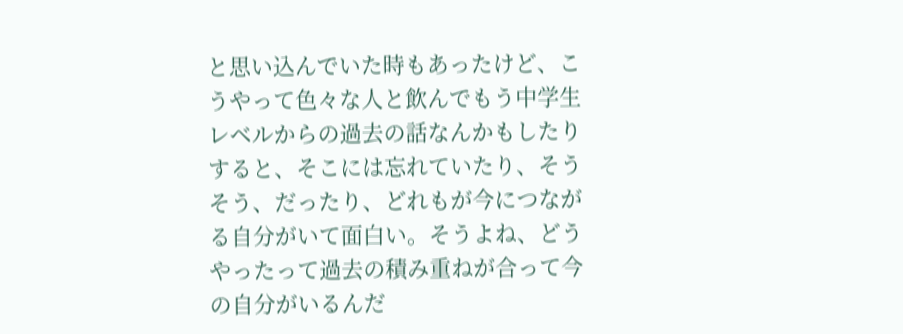と思い込んでいた時もあったけど、こうやって色々な人と飲んでもう中学生レベルからの過去の話なんかもしたりすると、そこには忘れていたり、そうそう、だったり、どれもが今につながる自分がいて面白い。そうよね、どうやったって過去の積み重ねが合って今の自分がいるんだ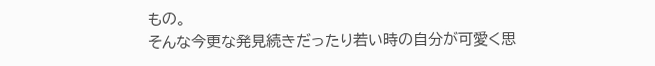もの。
そんな今更な発見続きだったり若い時の自分が可愛く思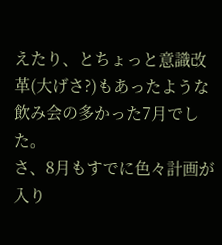えたり、とちょっと意識改革(大げさ?)もあったような飲み会の多かった7月でした。
さ、8月もすでに色々計画が入り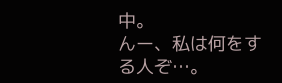中。
んー、私は何をする人ぞ…。